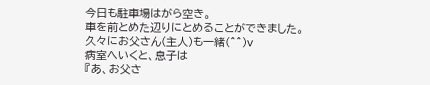今日も駐車場はがら空き。
車を前とめた辺りにとめることができました。
久々にお父さん(主人)も一緒(^^)v
病室へいくと、息子は
『あ、お父さ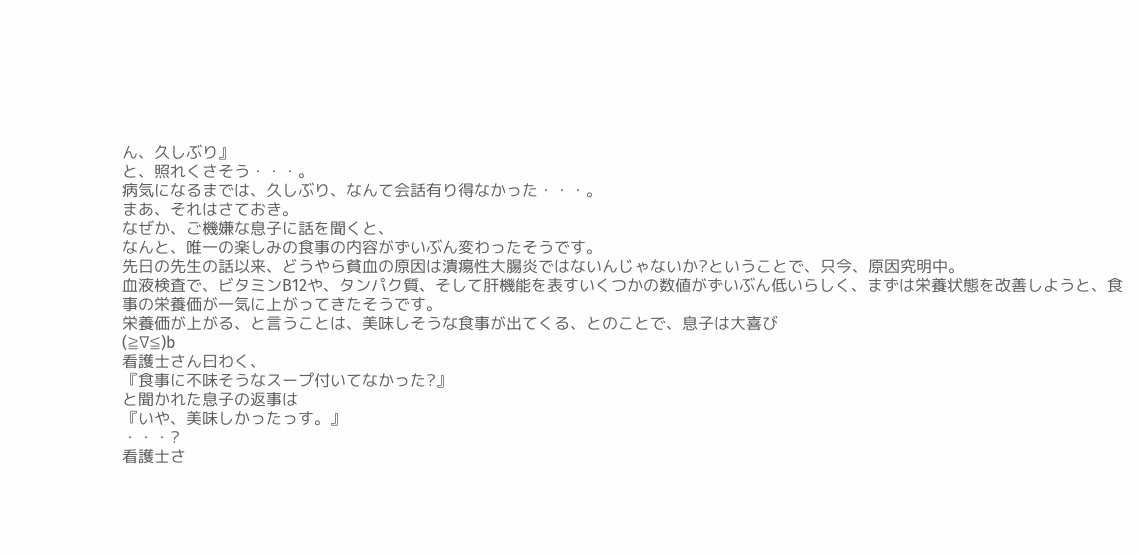ん、久しぶり』
と、照れくさそう・・・。
病気になるまでは、久しぶり、なんて会話有り得なかった・・・。
まあ、それはさておき。
なぜか、ご機嫌な息子に話を聞くと、
なんと、唯一の楽しみの食事の内容がずいぶん変わったそうです。
先日の先生の話以来、どうやら貧血の原因は潰瘍性大腸炎ではないんじゃないか?ということで、只今、原因究明中。
血液検査で、ビタミンB12や、タンパク質、そして肝機能を表すいくつかの数値がずいぶん低いらしく、まずは栄養状態を改善しようと、食事の栄養価が一気に上がってきたそうです。
栄養価が上がる、と言うことは、美味しそうな食事が出てくる、とのことで、息子は大喜び
(≧∇≦)b
看護士さん曰わく、
『食事に不味そうなスープ付いてなかった?』
と聞かれた息子の返事は
『いや、美味しかったっす。』
・・・?
看護士さ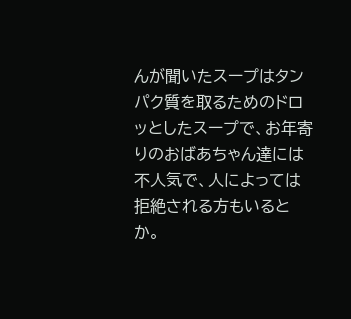んが聞いたスープはタンパク質を取るためのドロッとしたスープで、お年寄りのおばあちゃん達には不人気で、人によっては拒絶される方もいるとか。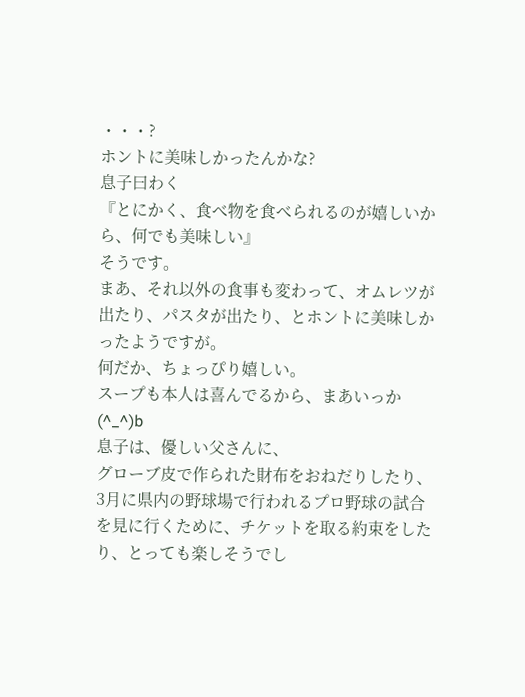・・・?
ホントに美味しかったんかな?
息子曰わく
『とにかく、食べ物を食べられるのが嬉しいから、何でも美味しい』
そうです。
まあ、それ以外の食事も変わって、オムレツが出たり、パスタが出たり、とホントに美味しかったようですが。
何だか、ちょっぴり嬉しい。
スープも本人は喜んでるから、まあいっか
(^_^)b
息子は、優しい父さんに、
グローブ皮で作られた財布をおねだりしたり、3月に県内の野球場で行われるプロ野球の試合を見に行くために、チケットを取る約束をしたり、とっても楽しそうでし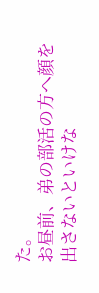た。
お昼前、弟の部活の方へ顔を出さないといけな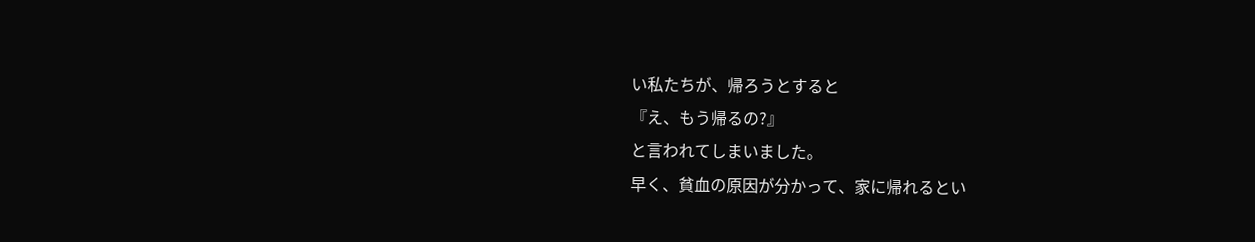い私たちが、帰ろうとすると
『え、もう帰るの?』
と言われてしまいました。
早く、貧血の原因が分かって、家に帰れるとい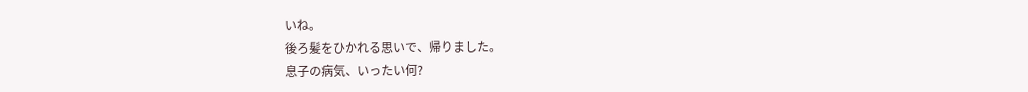いね。
後ろ髪をひかれる思いで、帰りました。
息子の病気、いったい何?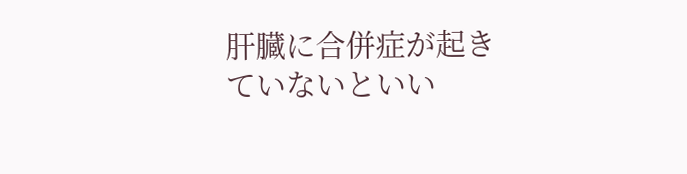肝臓に合併症が起きていないといい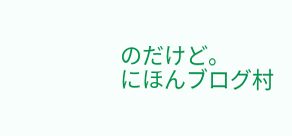のだけど。
にほんブログ村